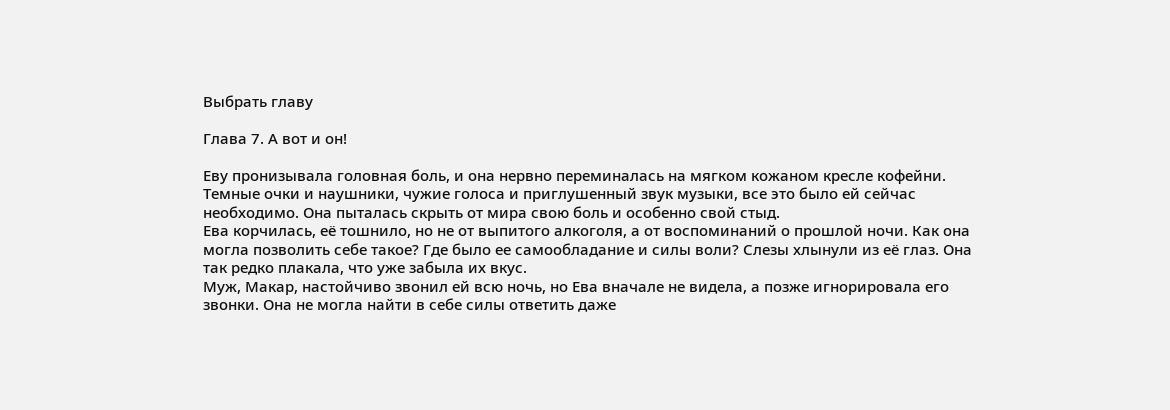Выбрать главу

Глава 7. А вот и он!

Еву пронизывала головная боль, и она нервно переминалась на мягком кожаном кресле кофейни. Темные очки и наушники, чужие голоса и приглушенный звук музыки, все это было ей сейчас необходимо. Она пыталась скрыть от мира свою боль и особенно свой стыд.
Ева корчилась, её тошнило, но не от выпитого алкоголя, а от воспоминаний о прошлой ночи. Как она могла позволить себе такое? Где было ее самообладание и силы воли? Слезы хлынули из её глаз. Она так редко плакала, что уже забыла их вкус.
Муж, Макар, настойчиво звонил ей всю ночь, но Ева вначале не видела, а позже игнорировала его звонки. Она не могла найти в себе силы ответить даже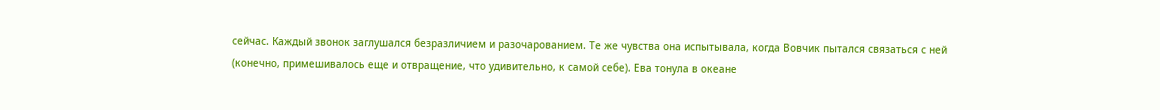сейчас. Каждый звонок заглушался безразличием и разочарованием. Те же чувства она испытывала, когда Вовчик пытался связаться с ней (конечно, примешивалось еще и отвращение, что удивительно, к самой себе). Ева тонула в океане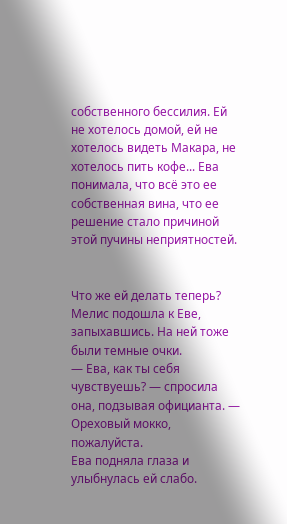собственного бессилия. Ей не хотелось домой, ей не хотелось видеть Макара, не хотелось пить кофе... Ева понимала, что всё это ее собственная вина, что ее решение стало причиной этой пучины неприятностей.


Что же ей делать теперь?
Мелис подошла к Еве, запыхавшись. На ней тоже были темные очки.
— Ева, как ты себя чувствуешь? — спросила она, подзывая официанта. — Ореховый мокко, пожалуйста.
Ева подняла глаза и улыбнулась ей слабо.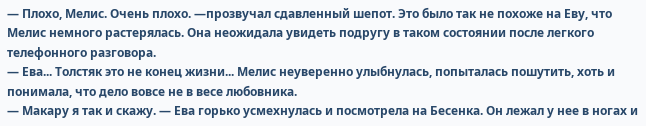— Плохо, Мелис. Очень плохо. —прозвучал сдавленный шепот. Это было так не похоже на Еву, что Мелис немного растерялась. Она неожидала увидеть подругу в таком состоянии после легкого телефонного разговора.
— Ева... Толстяк это не конец жизни... Мелис неуверенно улыбнулась, попыталась пошутить, хоть и понимала, что дело вовсе не в весе любовника.
— Макару я так и скажу. — Ева горько усмехнулась и посмотрела на Бесенка. Он лежал у нее в ногах и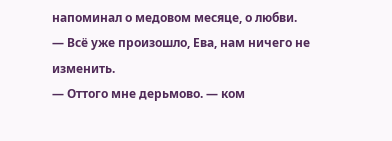напоминал о медовом месяце, о любви.
— Всё уже произошло, Ева, нам ничего не изменить.
— Оттого мне дерьмово. — ком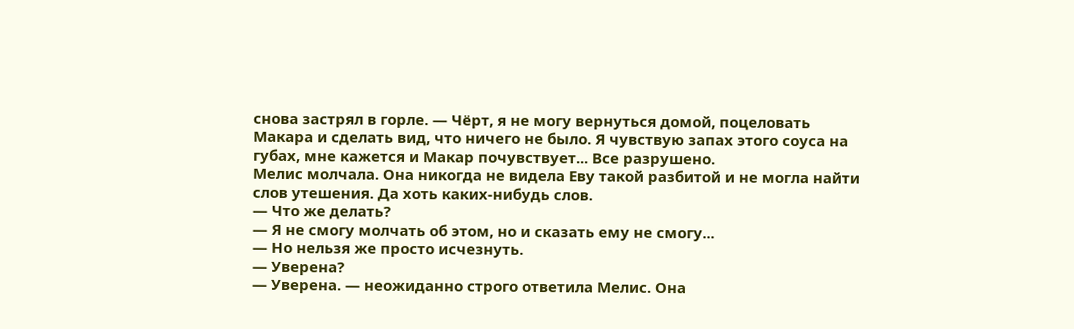снова застрял в горле. — Чёрт, я не могу вернуться домой, поцеловать Макара и сделать вид, что ничего не было. Я чувствую запах этого соуса на губах, мне кажется и Макар почувствует... Все разрушено.
Мелис молчала. Она никогда не видела Еву такой разбитой и не могла найти слов утешения. Да хоть каких-нибудь слов.
— Что же делать?
— Я не смогу молчать об этом, но и сказать ему не смогу...
— Но нельзя же просто исчезнуть.
— Уверена?
— Уверена. — неожиданно строго ответила Мелис. Она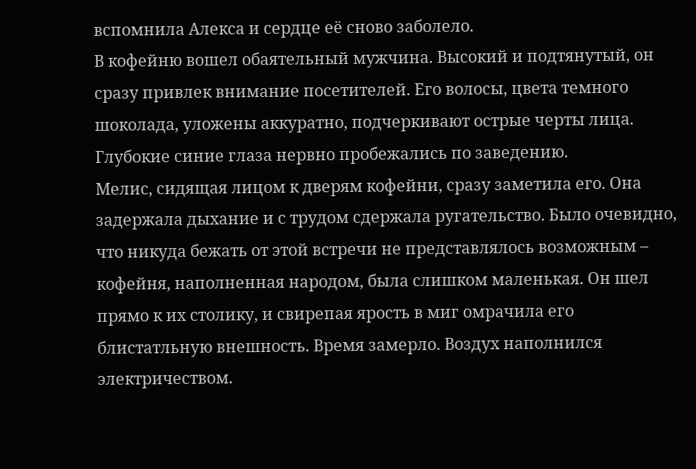вспомнила Алекса и сердце её сново заболело.
В кофейню вошел обаятельный мужчина. Высокий и подтянутый, он сразу привлек внимание посетителей. Его волосы, цвета темного шоколада, уложены аккуратно, подчеркивают острые черты лица. Глубокие синие глаза нервно пробежались по заведению.
Мелис, сидящая лицом к дверям кофейни, сразу заметила его. Она задержала дыхание и с трудом сдержала ругательство. Было очевидно, что никуда бежать от этой встречи не представлялось возможным – кофейня, наполненная народом, была слишком маленькая. Он шел прямо к их столику, и свирепая ярость в миг омрачила его блистатльную внешность. Время замерло. Воздух наполнился электричеством.